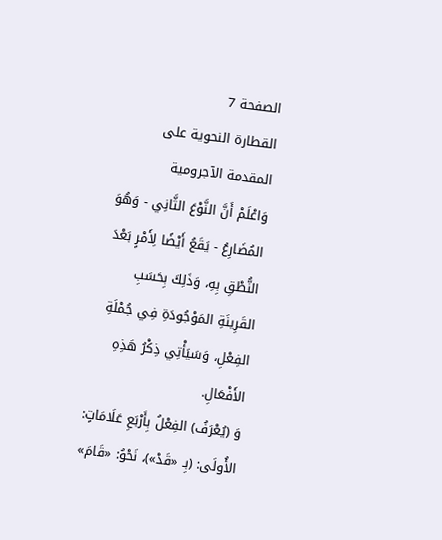الصفحة 7
القطارة النحوية على المقدمة الآجرومية
وَاعْلَمْ أَنَّ النَّوْعَ الثَّانِي - وَهُوَ المُضَارِعُ - يَقَعُ أَيْضًا لِأَمْرٍ بَعْدَ النُّطْقِ بِهِ، وَذَلِكَ بِحَسَبِ القَرِينَةِ المَوْجُودَةِ فِي جُمْلَةِ الفِعْلِ، وَسَيَأْتِي ذِكْرُ هَذِهِ الأَفْعَالِ.
وَ (يُعْرَفُ) الفِعْلُ بِأَرْبَعِ عَلَامَاتٍ: الأُولَى: (بِـ «قَدْ»)، نَحْوُ: «قَامَ»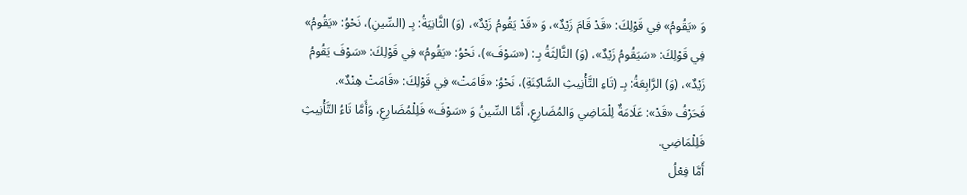وَ «يَقُومُ» فِي قَوْلِكَ: «قَدْ قَامَ زَيْدٌ»، وَ «قَدْ يَقُومُ زَيْدٌ»، (وَ) الثَّانِيَةُ: بِـ (السِّينِ)، نَحْوُ: «يَقُومُ» فِي قَوْلِكَ: «سَيَقُومُ زَيْدٌ»، (وَ) الثَّالِثَةُ بِـ: («سَوْفَ»)، نَحْوُ: «يَقُومُ» فِي قَوْلِكَ: «سَوْفَ يَقُومُ زَيْدٌ»، (وَ) الرَّابِعَةُ: بِـ (تَاءِ التَّأْنِيثِ السَّاكِنَةِ)، نَحْوُ: «قَامَتْ» فِي قَوْلِكَ: «قَامَتْ هِنْدٌ».
فَحَرْفُ «قَدْ»: عَلَامَةٌ لِلْمَاضِي وَالمُضَارِعِ، أَمَّا السِّينُ وَ «سَوْفَ» فَلِلْمُضَارِعِ، وَأَمَّا تَاءُ التَّأْنِيثِ فَلِلْمَاضِي.
أَمَّا فِعْلُ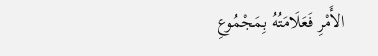الأَمْرِ فَعَلَامَتُهُ بِمَجْمُوعِ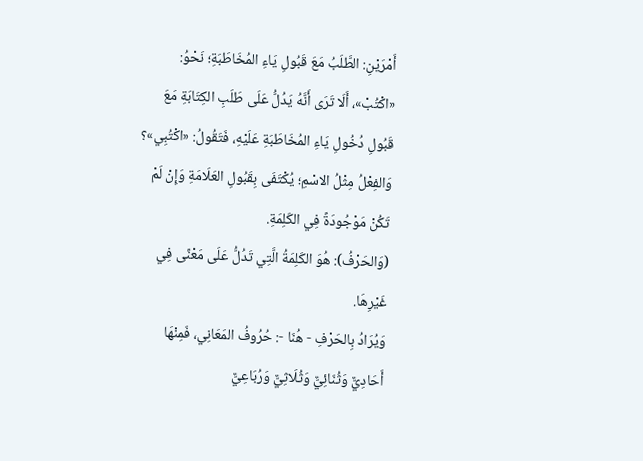أَمْرَيْنِ: الطَّلَبُ مَعَ قَبُولِ يَاءِ المُخَاطَبَةِ؛ نَحْوُ: «اكْتُبْ»، أَلَا تَرَى أَنَّهُ يَدُلُّ عَلَى طَلَبِ الكِتَابَةِ مَعَ قَبُولِ دُخُولِ يَاءِ المُخَاطَبَةِ عَلَيْهِ، فَتَقُولُ: «اكْتُبِي»؟
وَالفِعْلُ مِثْلُ الاسْمِ؛ يُكْتَفَى بِقَبُولِ العَلَامَةِ وَإِنْ لَمْ تَكُنْ مَوْجُودَةً فِي الكَلِمَةِ.
(وَالحَرْفُ): هُوَ الكَلِمَةُ الَّتِي تَدُلُّ عَلَى مَعْنًى فِي غَيْرِهَا.
وَيُرَادُ بِالحَرْفِ - هُنَا -: حُرُوفُ المَعَانِي، فَمِنْهَا أَحَادِيٌّ وَثُنَائِيٌّ وَثُلَاثِيٌّ وَرُبَاعِيٌّ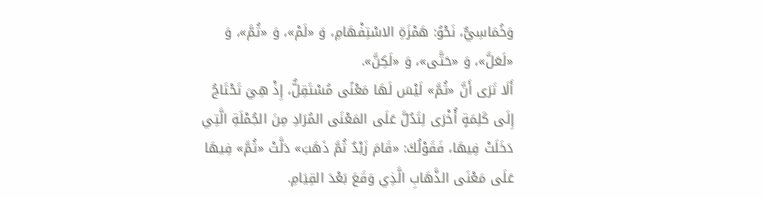وَخُمَاسِيٌّ، نَحْوُ: هَمْزَةِ الاسْتِفْهَامِ، وَ «لَمْ»، وَ «ثُمَّ»، وَ «لَعَلَّ»، وَ «حَتَّى»، وَ «لَكِنَّ».
أَلَا تَرَى أَنَّ «ثُمَّ» لَيْسَ لَهَا مَعْنًى مُسْتَقِلٌّ، إِذْ هِيَ تَحْتَاجُ إِلَى كَلِمَةٍ أُخْرَى لِتَدُلَّ عَلَى المَعْنَى المُرَادِ مِنَ الجُمْلَةِ الَّتِي دَخَلَتْ فِيهَا، فَقَوْلُكَ: «قَامَ زَيْدٌ ثُمَّ ذَهَبَ» دَلَّتْ «ثُمَّ» فِيهَا عَلَى مَعْنَى الذَّهَابِ الَّذِي وَقَعَ بَعْدَ القِيَامِ.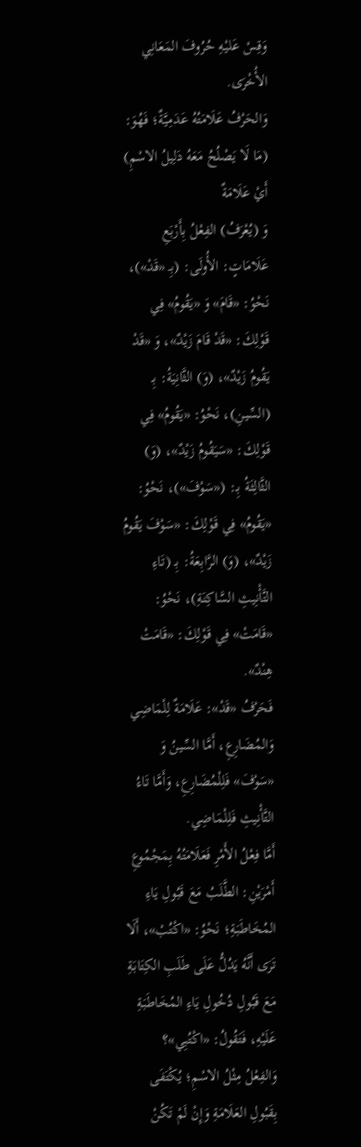وَقِسْ عَليْهِ حُرُوفَ المَعَانِي الأُخْرَى.
وَالحَرْفُ عَلَامَتُهُ عَدَمِيَّةٌ؛ فَهُوَ: (مَا لَا يَصْلُحُ مَعَهُ دَلِيلُ الاسْمِ) أَيْ عَلَامَةٌ
وَ (يُعْرَفُ) الفِعْلُ بِأَرْبَعِ عَلَامَاتٍ: الأُولَى: (بِـ «قَدْ»)، نَحْوُ: «قَامَ» وَ «يَقُومُ» فِي قَوْلِكَ: «قَدْ قَامَ زَيْدٌ»، وَ «قَدْ يَقُومُ زَيْدٌ»، (وَ) الثَّانِيَةُ: بِـ (السِّينِ)، نَحْوُ: «يَقُومُ» فِي قَوْلِكَ: «سَيَقُومُ زَيْدٌ»، (وَ) الثَّالِثَةُ بِـ: («سَوْفَ»)، نَحْوُ: «يَقُومُ» فِي قَوْلِكَ: «سَوْفَ يَقُومُ زَيْدٌ»، (وَ) الرَّابِعَةُ: بِـ (تَاءِ التَّأْنِيثِ السَّاكِنَةِ)، نَحْوُ: «قَامَتْ» فِي قَوْلِكَ: «قَامَتْ هِنْدٌ».
فَحَرْفُ «قَدْ»: عَلَامَةٌ لِلْمَاضِي وَالمُضَارِعِ، أَمَّا السِّينُ وَ «سَوْفَ» فَلِلْمُضَارِعِ، وَأَمَّا تَاءُ التَّأْنِيثِ فَلِلْمَاضِي.
أَمَّا فِعْلُ الأَمْرِ فَعَلَامَتُهُ بِمَجْمُوعِ أَمْرَيْنِ: الطَّلَبُ مَعَ قَبُولِ يَاءِ المُخَاطَبَةِ؛ نَحْوُ: «اكْتُبْ»، أَلَا تَرَى أَنَّهُ يَدُلُّ عَلَى طَلَبِ الكِتَابَةِ مَعَ قَبُولِ دُخُولِ يَاءِ المُخَاطَبَةِ عَلَيْهِ، فَتَقُولُ: «اكْتُبِي»؟
وَالفِعْلُ مِثْلُ الاسْمِ؛ يُكْتَفَى بِقَبُولِ العَلَامَةِ وَإِنْ لَمْ تَكُنْ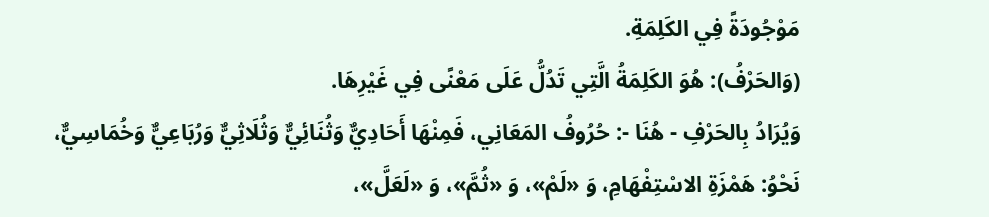مَوْجُودَةً فِي الكَلِمَةِ.
(وَالحَرْفُ): هُوَ الكَلِمَةُ الَّتِي تَدُلُّ عَلَى مَعْنًى فِي غَيْرِهَا.
وَيُرَادُ بِالحَرْفِ - هُنَا -: حُرُوفُ المَعَانِي، فَمِنْهَا أَحَادِيٌّ وَثُنَائِيٌّ وَثُلَاثِيٌّ وَرُبَاعِيٌّ وَخُمَاسِيٌّ، نَحْوُ: هَمْزَةِ الاسْتِفْهَامِ، وَ «لَمْ»، وَ «ثُمَّ»، وَ «لَعَلَّ»،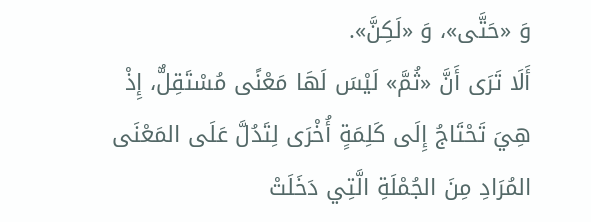وَ «حَتَّى»، وَ «لَكِنَّ».
أَلَا تَرَى أَنَّ «ثُمَّ» لَيْسَ لَهَا مَعْنًى مُسْتَقِلٌّ، إِذْ هِيَ تَحْتَاجُ إِلَى كَلِمَةٍ أُخْرَى لِتَدُلَّ عَلَى المَعْنَى المُرَادِ مِنَ الجُمْلَةِ الَّتِي دَخَلَتْ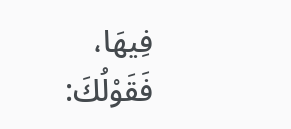فِيهَا، فَقَوْلُكَ: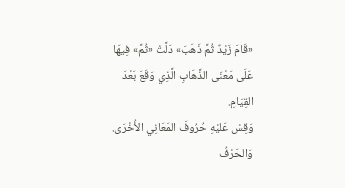«قَامَ زَيْدٌ ثُمَّ ذَهَبَ» دَلَّتْ «ثُمَّ» فِيهَا عَلَى مَعْنَى الذَّهَابِ الَّذِي وَقَعَ بَعْدَ القِيَامِ.
وَقِسْ عَليْهِ حُرُوفَ المَعَانِي الأُخْرَى.
وَالحَرْفُ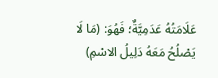عَلَامَتُهُ عَدَمِيَّةٌ؛ فَهُوَ: (مَا لَا يَصْلُحُ مَعَهُ دَلِيلُ الاسْمِ)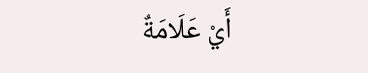أَيْ عَلَامَةٌ